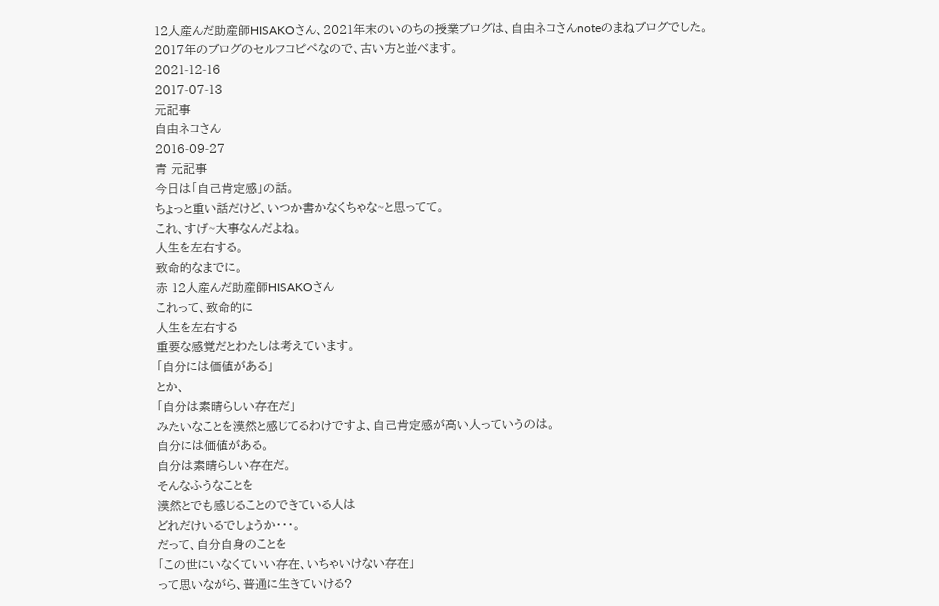12人産んだ助産師HISAKOさん、2021年末のいのちの授業ブログは、自由ネコさんnoteのまねブログでした。
2017年のブログのセルフコピペなので、古い方と並べます。
2021-12-16
2017-07-13
元記事
自由ネコさん
2016-09-27
青 元記事
今日は「自己肯定感」の話。
ちょっと重い話だけど、いつか書かなくちゃな~と思ってて。
これ、すげ~大事なんだよね。
人生を左右する。
致命的なまでに。
赤 12人産んだ助産師HISAKOさん
これって、致命的に
人生を左右する
重要な感覚だとわたしは考えています。
「自分には価値がある」
とか、
「自分は素晴らしい存在だ」
みたいなことを漠然と感じてるわけですよ、自己肯定感が高い人っていうのは。
自分には価値がある。
自分は素晴らしい存在だ。
そんなふうなことを
漠然とでも感じることのできている人は
どれだけいるでしょうか・・・。
だって、自分自身のことを
「この世にいなくていい存在、いちゃいけない存在」
って思いながら、普通に生きていける?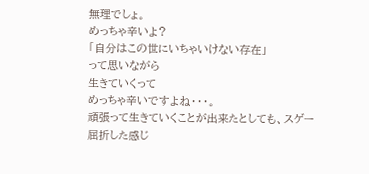無理でしょ。
めっちゃ辛いよ?
「自分はこの世にいちゃいけない存在」
って思いながら
生きていくって
めっちゃ辛いですよね・・・。
頑張って生きていくことが出来たとしても、スゲー屈折した感じ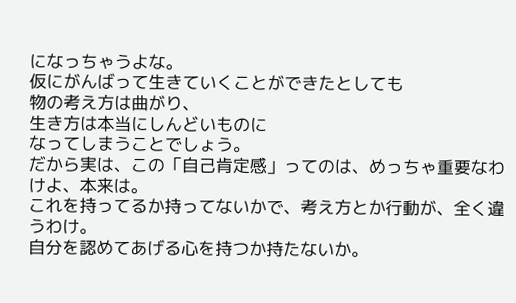になっちゃうよな。
仮にがんばって生きていくことができたとしても
物の考え方は曲がり、
生き方は本当にしんどいものに
なってしまうことでしょう。
だから実は、この「自己肯定感」ってのは、めっちゃ重要なわけよ、本来は。
これを持ってるか持ってないかで、考え方とか行動が、全く違うわけ。
自分を認めてあげる心を持つか持たないか。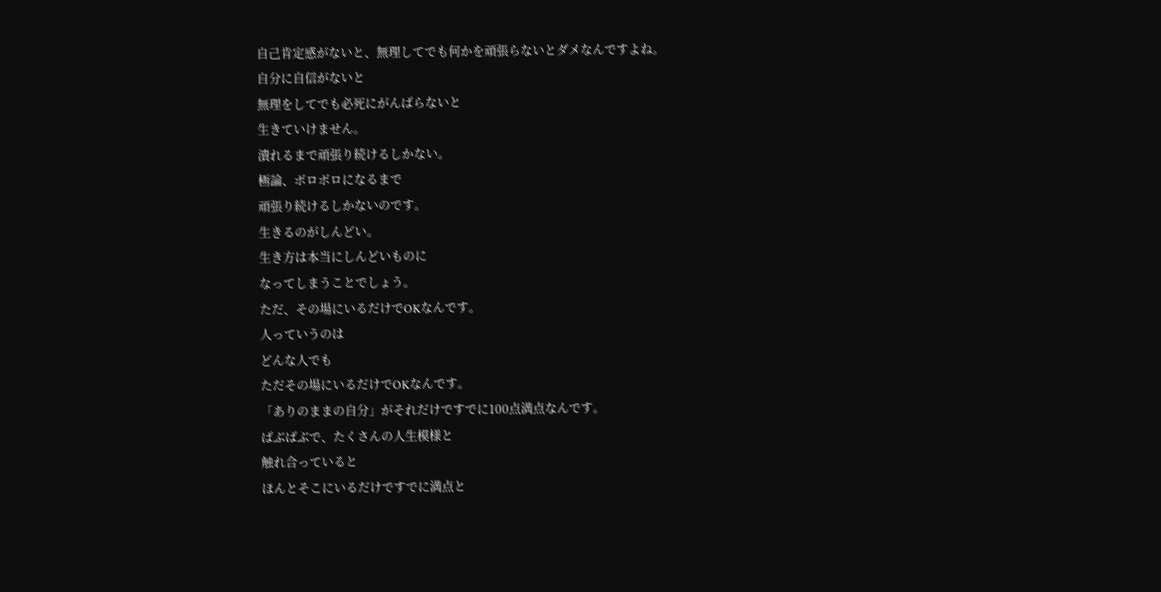自己肯定感がないと、無理してでも何かを頑張らないとダメなんですよね。
自分に自信がないと
無理をしてでも必死にがんばらないと
生きていけません。
潰れるまで頑張り続けるしかない。
極論、ボロボロになるまで
頑張り続けるしかないのです。
生きるのがしんどい。
生き方は本当にしんどいものに
なってしまうことでしょう。
ただ、その場にいるだけでOKなんです。
人っていうのは
どんな人でも
ただその場にいるだけでOKなんです。
「ありのままの自分」がそれだけですでに100点満点なんです。
ばぶばぶで、たくさんの人生模様と
触れ合っていると
ほんとそこにいるだけですでに満点と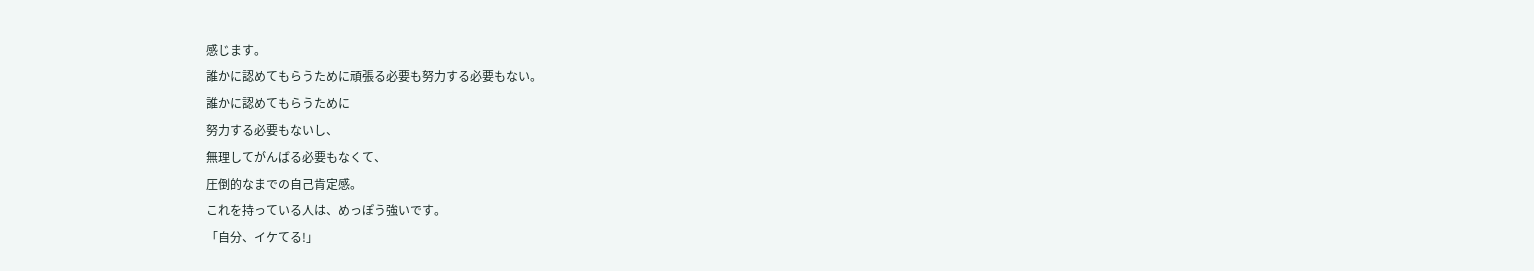感じます。
誰かに認めてもらうために頑張る必要も努力する必要もない。
誰かに認めてもらうために
努力する必要もないし、
無理してがんばる必要もなくて、
圧倒的なまでの自己肯定感。
これを持っている人は、めっぽう強いです。
「自分、イケてる!」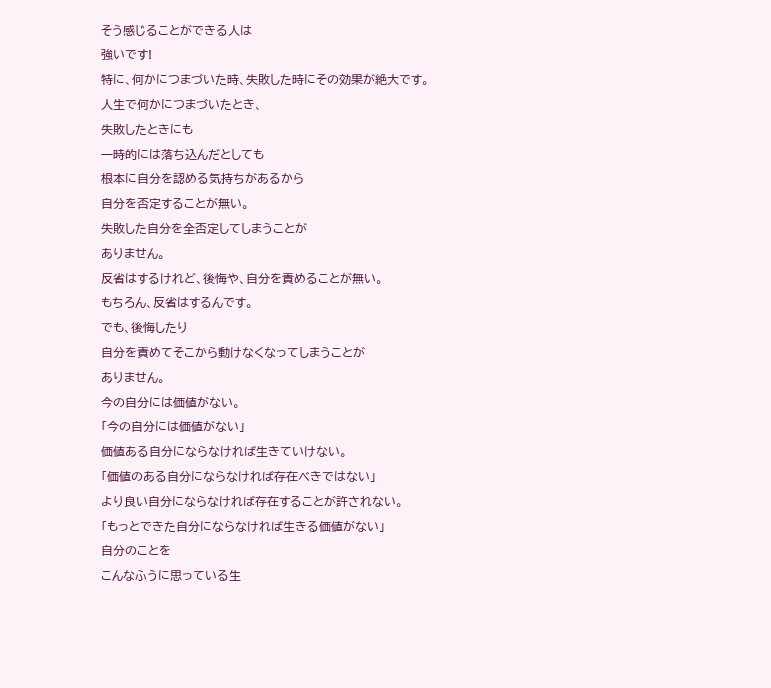そう感じることができる人は
強いです!
特に、何かにつまづいた時、失敗した時にその効果が絶大です。
人生で何かにつまづいたとき、
失敗したときにも
一時的には落ち込んだとしても
根本に自分を認める気持ちがあるから
自分を否定することが無い。
失敗した自分を全否定してしまうことが
ありません。
反省はするけれど、後悔や、自分を責めることが無い。
もちろん、反省はするんです。
でも、後悔したり
自分を責めてそこから動けなくなってしまうことが
ありません。
今の自分には価値がない。
「今の自分には価値がない」
価値ある自分にならなければ生きていけない。
「価値のある自分にならなければ存在べきではない」
より良い自分にならなければ存在することが許されない。
「もっとできた自分にならなければ生きる価値がない」
自分のことを
こんなふうに思っている生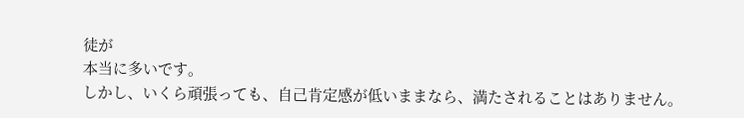徒が
本当に多いです。
しかし、いくら頑張っても、自己肯定感が低いままなら、満たされることはありません。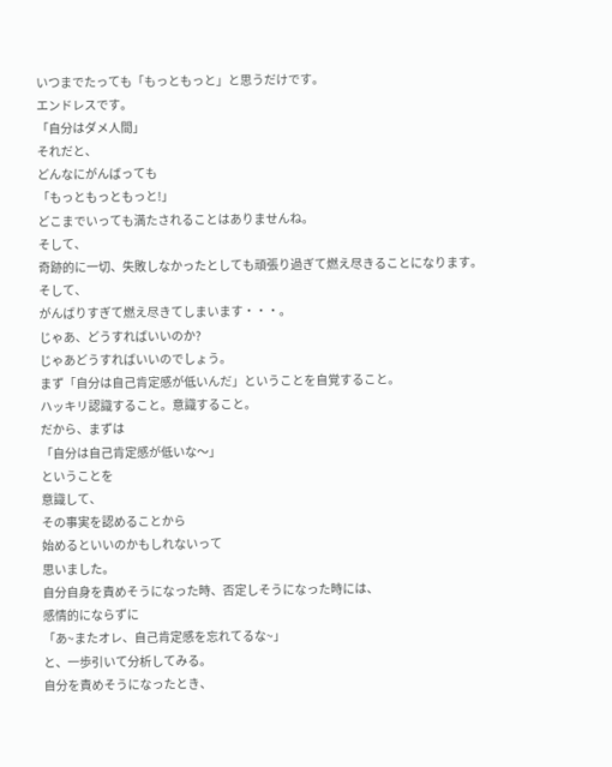いつまでたっても「もっともっと」と思うだけです。
エンドレスです。
「自分はダメ人間」
それだと、
どんなにがんばっても
「もっともっともっと!」
どこまでいっても満たされることはありませんね。
そして、
奇跡的に一切、失敗しなかったとしても頑張り過ぎて燃え尽きることになります。
そして、
がんばりすぎて燃え尽きてしまいます・・・。
じゃあ、どうすればいいのか?
じゃあどうすればいいのでしょう。
まず「自分は自己肯定感が低いんだ」ということを自覚すること。
ハッキリ認識すること。意識すること。
だから、まずは
「自分は自己肯定感が低いな〜」
ということを
意識して、
その事実を認めることから
始めるといいのかもしれないって
思いました。
自分自身を責めそうになった時、否定しそうになった時には、
感情的にならずに
「あ~またオレ、自己肯定感を忘れてるな~」
と、一歩引いて分析してみる。
自分を責めそうになったとき、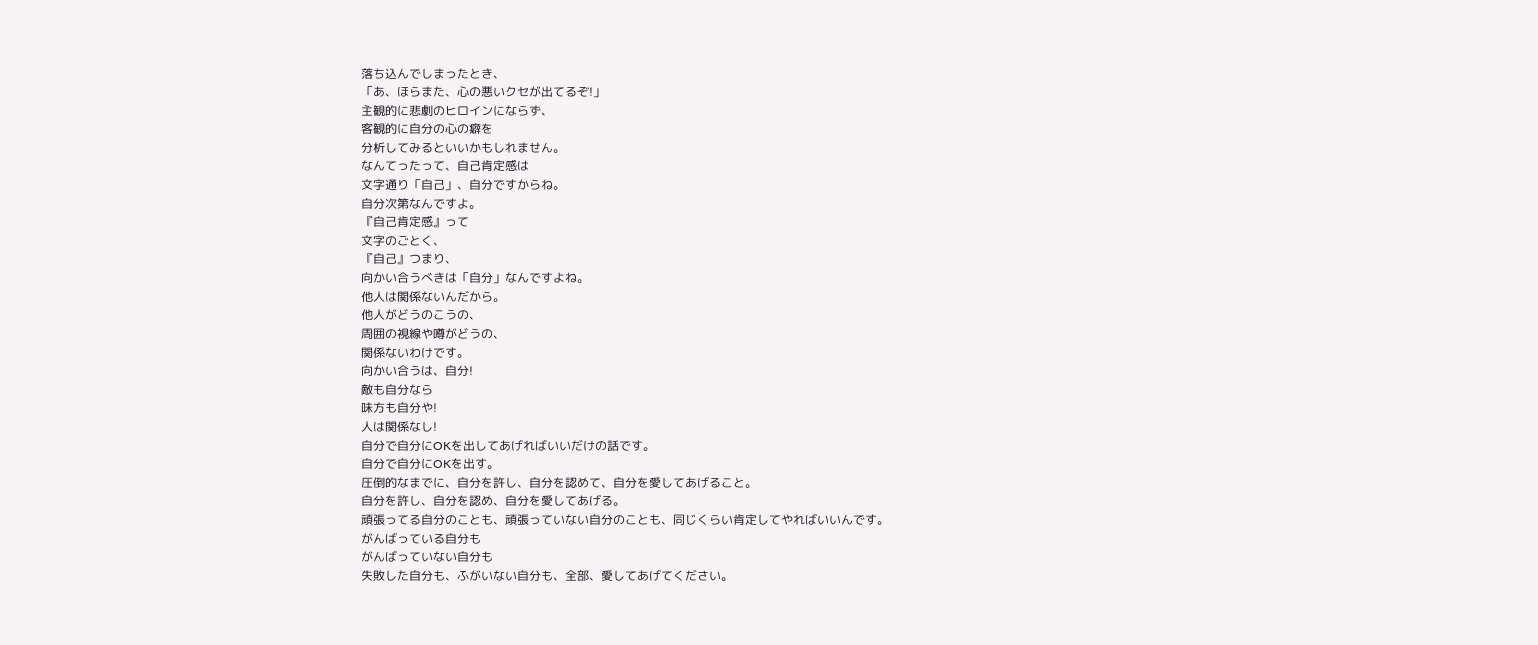落ち込んでしまったとき、
「あ、ほらまた、心の悪いクセが出てるぞ!」
主観的に悲劇のヒロインにならず、
客観的に自分の心の癖を
分析してみるといいかもしれません。
なんてったって、自己肯定感は
文字通り「自己」、自分ですからね。
自分次第なんですよ。
『自己肯定感』って
文字のごとく、
『自己』つまり、
向かい合うべきは「自分」なんですよね。
他人は関係ないんだから。
他人がどうのこうの、
周囲の視線や噂がどうの、
関係ないわけです。
向かい合うは、自分!
敵も自分なら
味方も自分や!
人は関係なし!
自分で自分にOKを出してあげればいいだけの話です。
自分で自分にOKを出す。
圧倒的なまでに、自分を許し、自分を認めて、自分を愛してあげること。
自分を許し、自分を認め、自分を愛してあげる。
頑張ってる自分のことも、頑張っていない自分のことも、同じくらい肯定してやればいいんです。
がんばっている自分も
がんばっていない自分も
失敗した自分も、ふがいない自分も、全部、愛してあげてください。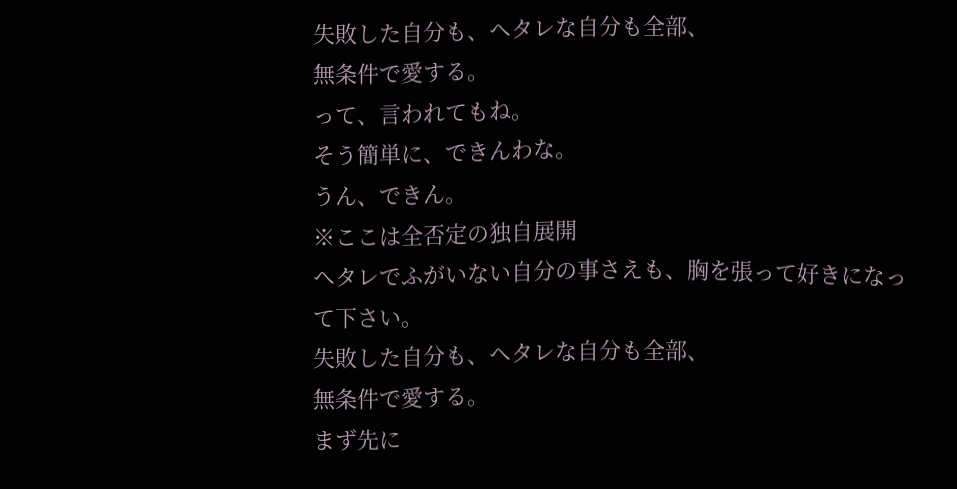失敗した自分も、ヘタレな自分も全部、
無条件で愛する。
って、言われてもね。
そう簡単に、できんわな。
うん、できん。
※ここは全否定の独自展開
ヘタレでふがいない自分の事さえも、胸を張って好きになって下さい。
失敗した自分も、ヘタレな自分も全部、
無条件で愛する。
まず先に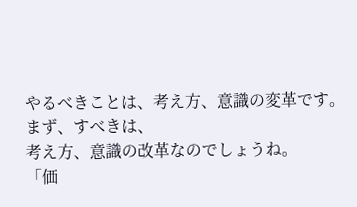やるべきことは、考え方、意識の変革です。
まず、すべきは、
考え方、意識の改革なのでしょうね。
「価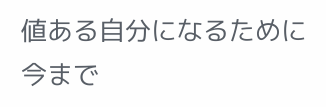値ある自分になるために今まで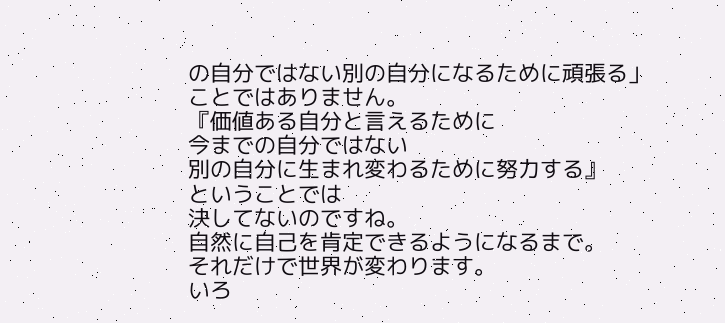の自分ではない別の自分になるために頑張る」
ことではありません。
『価値ある自分と言えるために
今までの自分ではない
別の自分に生まれ変わるために努力する』
ということでは
決してないのですね。
自然に自己を肯定できるようになるまで。
それだけで世界が変わります。
いろ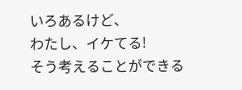いろあるけど、
わたし、イケてる!
そう考えることができる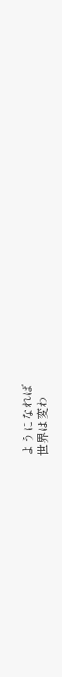ようになれば
世界は変わ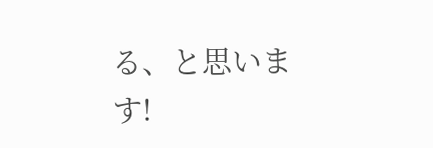る、と思います!